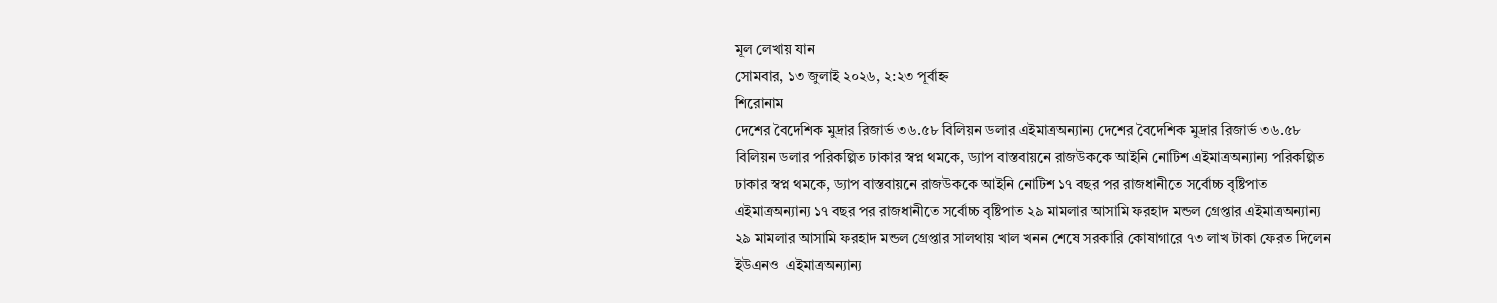মূল লেখায় যান
সোমবার, ১৩ জুলাই ২০২৬, ২:২৩ পূর্বাহ্ন
শিরোনাম
দেশের বৈদেশিক মুদ্রার রিজার্ভ ৩৬.৫৮ বিলিয়ন ডলার এইমাত্রঅন্যান্য দেশের বৈদেশিক মুদ্রার রিজার্ভ ৩৬.৫৮ বিলিয়ন ডলার পরিকল্পিত ঢাকার স্বপ্ন থমকে, ড্যাপ বাস্তবায়নে রাজউককে আইনি নোটিশ এইমাত্রঅন্যান্য পরিকল্পিত ঢাকার স্বপ্ন থমকে, ড্যাপ বাস্তবায়নে রাজউককে আইনি নোটিশ ১৭ বছর পর রাজধানীতে সর্বোচ্চ বৃষ্টিপাত এইমাত্রঅন্যান্য ১৭ বছর পর রাজধানীতে সর্বোচ্চ বৃষ্টিপাত ২৯ মামলার আসামি ফরহাদ মন্ডল গ্রেপ্তার এইমাত্রঅন্যান্য ২৯ মামলার আসামি ফরহাদ মন্ডল গ্রেপ্তার সালথায় খাল খনন শেষে সরকারি কোষাগারে ৭৩ লাখ টাকা ফেরত দিলেন ইউএনও  এইমাত্রঅন্যান্য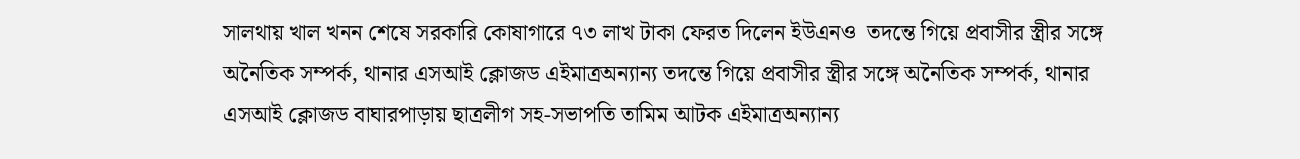সালথায় খাল খনন শেষে সরকারি কোষাগারে ৭৩ লাখ টাকা ফেরত দিলেন ইউএনও  তদন্তে গিয়ে প্রবাসীর স্ত্রীর সঙ্গে অনৈতিক সম্পর্ক, থানার এসআই ক্লোজড এইমাত্রঅন্যান্য তদন্তে গিয়ে প্রবাসীর স্ত্রীর সঙ্গে অনৈতিক সম্পর্ক, থানার এসআই ক্লোজড বাঘারপাড়ায় ছাত্রলীগ সহ-সভাপতি তামিম আটক এইমাত্রঅন্যান্য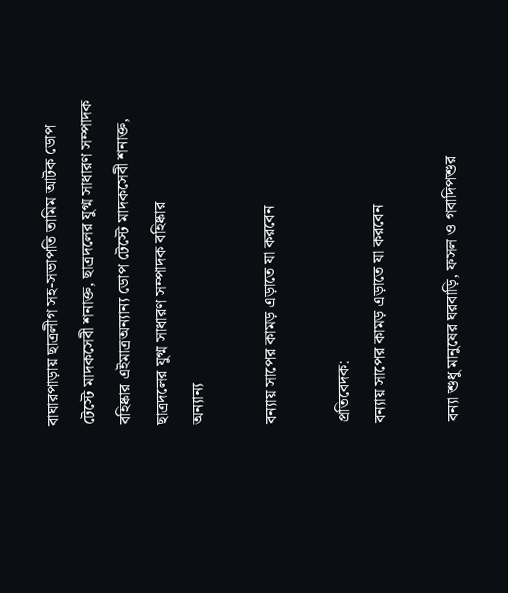বাঘারপাড়ায় ছাত্রলীগ সহ-সভাপতি তামিম আটক ডোপ টেস্টে মাদকসেবী শনাক্ত, ছাত্রদলের যুগ্ম সাধারণ সম্পাদক বহিষ্কার এইমাত্রঅন্যান্য ডোপ টেস্টে মাদকসেবী শনাক্ত, ছাত্রদলের যুগ্ম সাধারণ সম্পাদক বহিষ্কার
অন্যান্য

বন্যায় সাপের কামড় এড়াতে যা করবেন

প্রতিবেদক:
বন্যায় সাপের কামড় এড়াতে যা করবেন

বন্যা শুধু মানুষের ঘরবাড়ি, ফসল ও গবাদিপশুর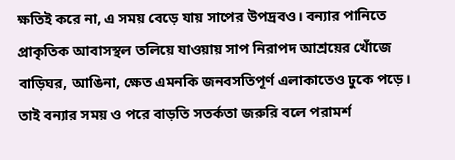ক্ষতিই করে না, এ সময় বেড়ে যায় সাপের উপদ্রবও। বন্যার পানিতে প্রাকৃতিক আবাসস্থল তলিয়ে যাওয়ায় সাপ নিরাপদ আশ্রয়ের খোঁজে বাড়িঘর, আঙিনা, ক্ষেত এমনকি জনবসতিপূর্ণ এলাকাতেও ঢুকে পড়ে। তাই বন্যার সময় ও পরে বাড়তি সতর্কতা জরুরি বলে পরামর্শ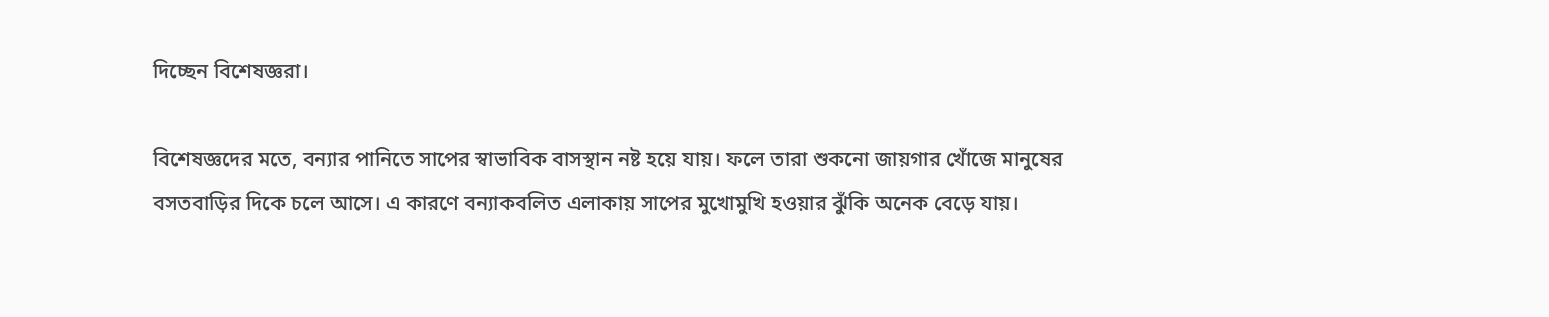দিচ্ছেন বিশেষজ্ঞরা।

বিশেষজ্ঞদের মতে, বন্যার পানিতে সাপের স্বাভাবিক বাসস্থান নষ্ট হয়ে যায়। ফলে তারা শুকনো জায়গার খোঁজে মানুষের বসতবাড়ির দিকে চলে আসে। এ কারণে বন্যাকবলিত এলাকায় সাপের মুখোমুখি হওয়ার ঝুঁকি অনেক বেড়ে যায়।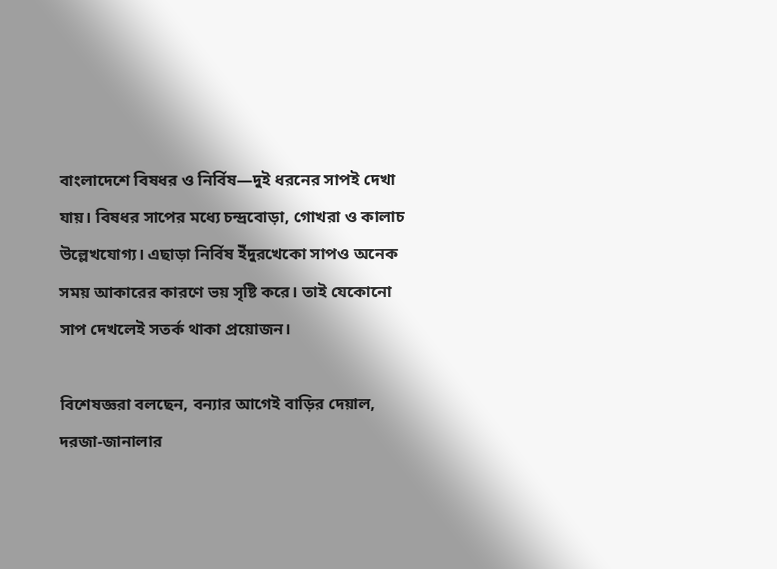বাংলাদেশে বিষধর ও নির্বিষ—দুই ধরনের সাপই দেখা যায়। বিষধর সাপের মধ্যে চন্দ্রবোড়া, গোখরা ও কালাচ উল্লেখযোগ্য। এছাড়া নির্বিষ ইঁদুরখেকো সাপও অনেক সময় আকারের কারণে ভয় সৃষ্টি করে। তাই যেকোনো সাপ দেখলেই সতর্ক থাকা প্রয়োজন।

বিশেষজ্ঞরা বলছেন, বন্যার আগেই বাড়ির দেয়াল, দরজা-জানালার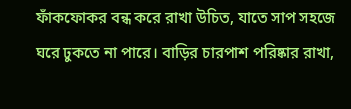ফাঁকফোকর বন্ধ করে রাখা উচিত, যাতে সাপ সহজে ঘরে ঢুকতে না পারে। বাড়ির চারপাশ পরিষ্কার রাখা,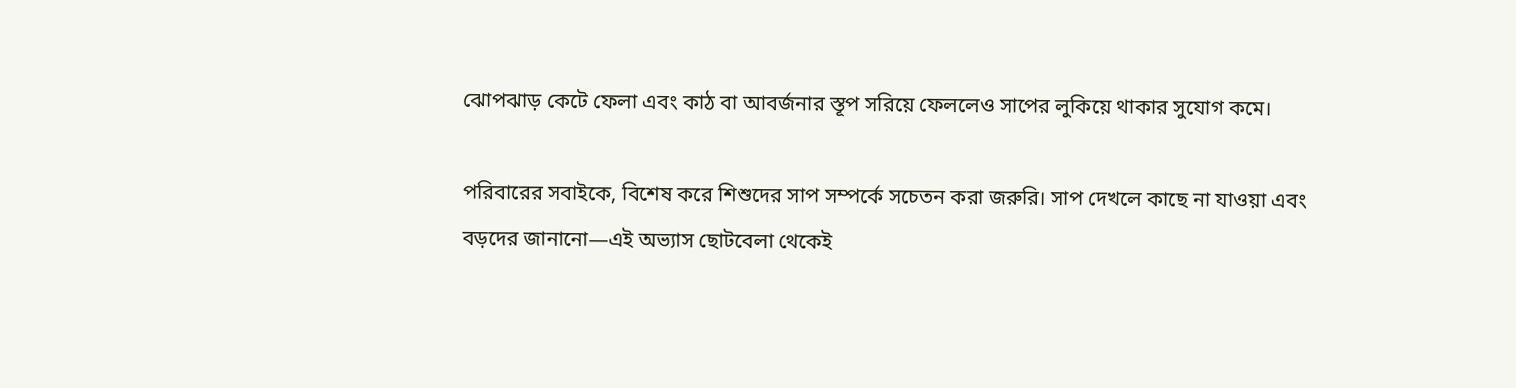ঝোপঝাড় কেটে ফেলা এবং কাঠ বা আবর্জনার স্তূপ সরিয়ে ফেললেও সাপের লুকিয়ে থাকার সুযোগ কমে।

পরিবারের সবাইকে, বিশেষ করে শিশুদের সাপ সম্পর্কে সচেতন করা জরুরি। সাপ দেখলে কাছে না যাওয়া এবং বড়দের জানানো—এই অভ্যাস ছোটবেলা থেকেই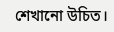শেখানো উচিত।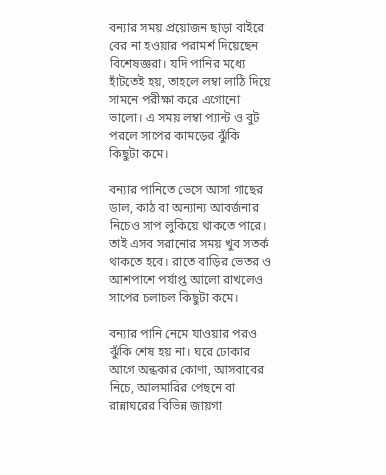বন্যার সময় প্রয়োজন ছাড়া বাইরে বের না হওয়ার পরামর্শ দিয়েছেন বিশেষজ্ঞরা। যদি পানির মধ্যে হাঁটতেই হয়, তাহলে লম্বা লাঠি দিয়ে সামনে পরীক্ষা করে এগোনো ভালো। এ সময় লম্বা প্যান্ট ও বুট পরলে সাপের কামড়ের ঝুঁকি কিছুটা কমে।

বন্যার পানিতে ভেসে আসা গাছের ডাল, কাঠ বা অন্যান্য আবর্জনার নিচেও সাপ লুকিয়ে থাকতে পারে। তাই এসব সরানোর সময় খুব সতর্ক থাকতে হবে। রাতে বাড়ির ভেতর ও আশপাশে পর্যাপ্ত আলো রাখলেও সাপের চলাচল কিছুটা কমে।

বন্যার পানি নেমে যাওয়ার পরও ঝুঁকি শেষ হয় না। ঘরে ঢোকার আগে অন্ধকার কোণা, আসবাবের নিচে, আলমারির পেছনে বা রান্নাঘরের বিভিন্ন জায়গা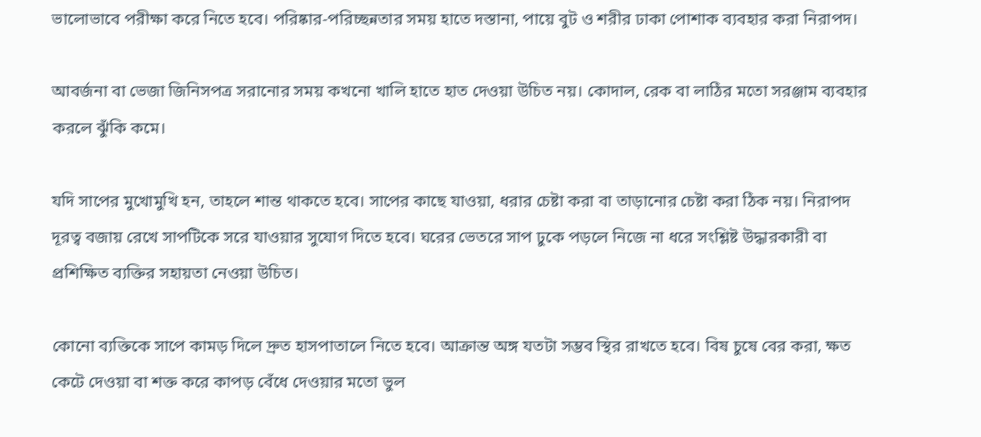ভালোভাবে পরীক্ষা করে নিতে হবে। পরিষ্কার-পরিচ্ছন্নতার সময় হাতে দস্তানা, পায়ে বুট ও শরীর ঢাকা পোশাক ব্যবহার করা নিরাপদ।

আবর্জনা বা ভেজা জিনিসপত্র সরানোর সময় কখনো খালি হাতে হাত দেওয়া উচিত নয়। কোদাল, রেক বা লাঠির মতো সরঞ্জাম ব্যবহার করলে ঝুঁকি কমে।

যদি সাপের মুখোমুখি হন, তাহলে শান্ত থাকতে হবে। সাপের কাছে যাওয়া, ধরার চেষ্টা করা বা তাড়ানোর চেষ্টা করা ঠিক নয়। নিরাপদ দূরত্ব বজায় রেখে সাপটিকে সরে যাওয়ার সুযোগ দিতে হবে। ঘরের ভেতরে সাপ ঢুকে পড়লে নিজে না ধরে সংশ্লিষ্ট উদ্ধারকারী বা প্রশিক্ষিত ব্যক্তির সহায়তা নেওয়া উচিত।

কোনো ব্যক্তিকে সাপে কামড় দিলে দ্রুত হাসপাতালে নিতে হবে। আক্রান্ত অঙ্গ যতটা সম্ভব স্থির রাখতে হবে। বিষ চুষে বের করা, ক্ষত কেটে দেওয়া বা শক্ত করে কাপড় বেঁধে দেওয়ার মতো ভুল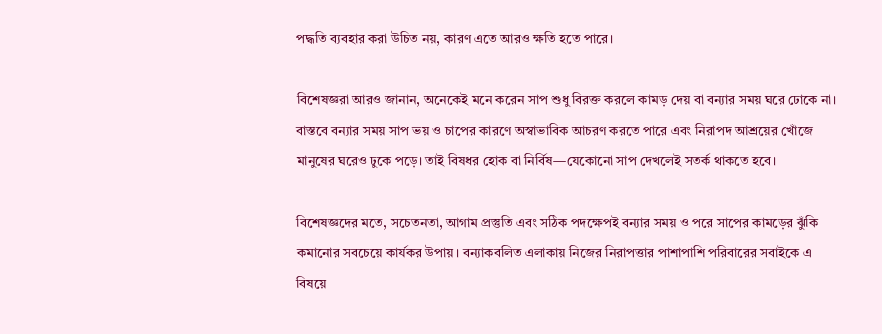পদ্ধতি ব্যবহার করা উচিত নয়, কারণ এতে আরও ক্ষতি হতে পারে।

বিশেষজ্ঞরা আরও জানান, অনেকেই মনে করেন সাপ শুধু বিরক্ত করলে কামড় দেয় বা বন্যার সময় ঘরে ঢোকে না। বাস্তবে বন্যার সময় সাপ ভয় ও চাপের কারণে অস্বাভাবিক আচরণ করতে পারে এবং নিরাপদ আশ্রয়ের খোঁজে মানুষের ঘরেও ঢুকে পড়ে। তাই বিষধর হোক বা নির্বিষ—যেকোনো সাপ দেখলেই সতর্ক থাকতে হবে।

বিশেষজ্ঞদের মতে, সচেতনতা, আগাম প্রস্তুতি এবং সঠিক পদক্ষেপই বন্যার সময় ও পরে সাপের কামড়ের ঝুঁকি কমানোর সবচেয়ে কার্যকর উপায়। বন্যাকবলিত এলাকায় নিজের নিরাপত্তার পাশাপাশি পরিবারের সবাইকে এ বিষয়ে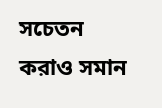সচেতন করাও সমান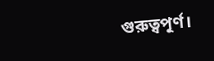গুরুত্বপূর্ণ।